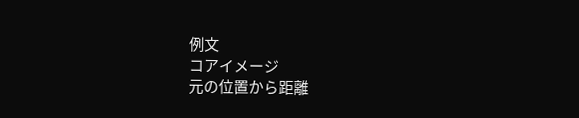例文
コアイメージ
元の位置から距離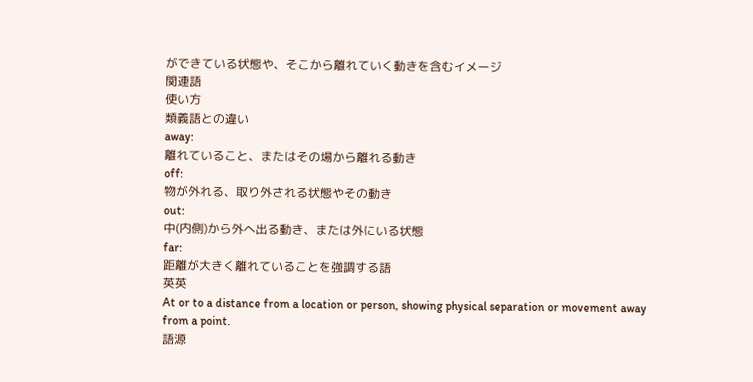ができている状態や、そこから離れていく動きを含むイメージ
関連語
使い方
類義語との違い
away:
離れていること、またはその場から離れる動き
off:
物が外れる、取り外される状態やその動き
out:
中(内側)から外へ出る動き、または外にいる状態
far:
距離が大きく離れていることを強調する語
英英
At or to a distance from a location or person, showing physical separation or movement away from a point.
語源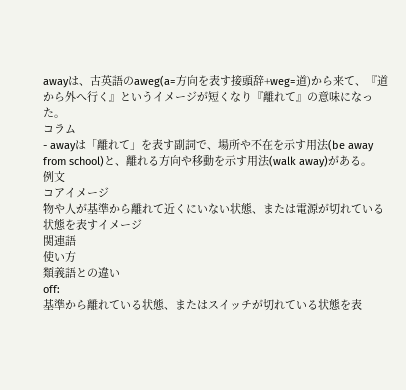awayは、古英語のaweg(a=方向を表す接頭辞+weg=道)から来て、『道から外へ行く』というイメージが短くなり『離れて』の意味になった。
コラム
- awayは「離れて」を表す副詞で、場所や不在を示す用法(be away from school)と、離れる方向や移動を示す用法(walk away)がある。
例文
コアイメージ
物や人が基準から離れて近くにいない状態、または電源が切れている状態を表すイメージ
関連語
使い方
類義語との違い
off:
基準から離れている状態、またはスイッチが切れている状態を表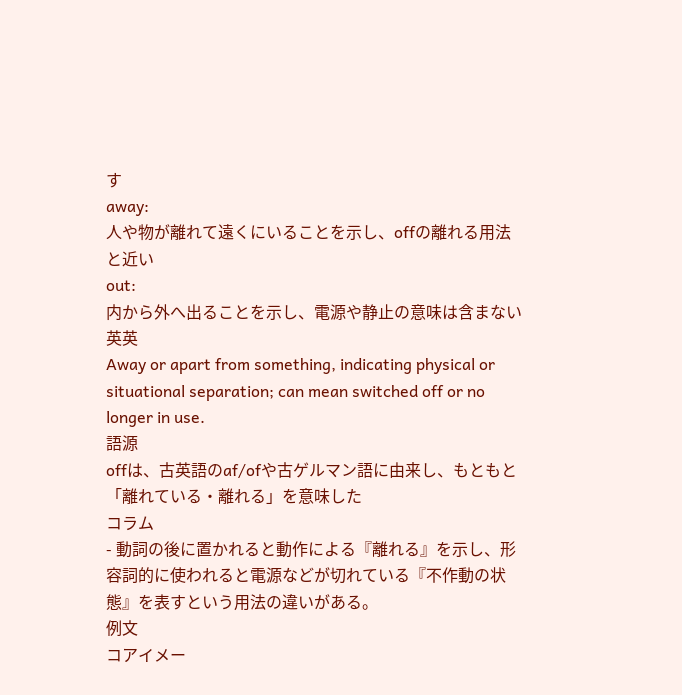す
away:
人や物が離れて遠くにいることを示し、offの離れる用法と近い
out:
内から外へ出ることを示し、電源や静止の意味は含まない
英英
Away or apart from something, indicating physical or situational separation; can mean switched off or no longer in use.
語源
offは、古英語のaf/ofや古ゲルマン語に由来し、もともと「離れている・離れる」を意味した
コラム
- 動詞の後に置かれると動作による『離れる』を示し、形容詞的に使われると電源などが切れている『不作動の状態』を表すという用法の違いがある。
例文
コアイメー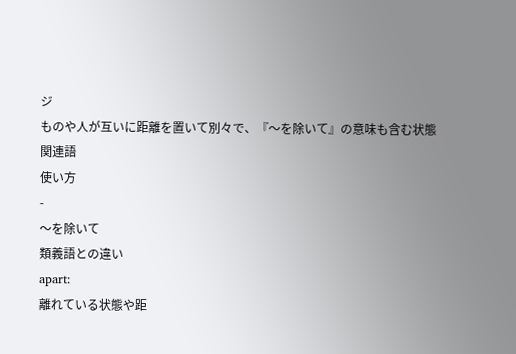ジ
ものや人が互いに距離を置いて別々で、『〜を除いて』の意味も含む状態
関連語
使い方
-
〜を除いて
類義語との違い
apart:
離れている状態や距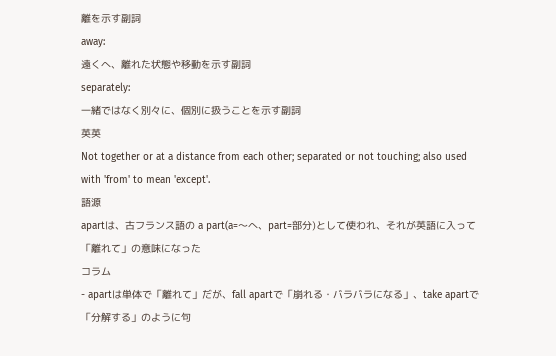離を示す副詞
away:
遠くへ、離れた状態や移動を示す副詞
separately:
一緒ではなく別々に、個別に扱うことを示す副詞
英英
Not together or at a distance from each other; separated or not touching; also used with 'from' to mean 'except'.
語源
apartは、古フランス語の a part(a=〜へ、part=部分)として使われ、それが英語に入って「離れて」の意味になった
コラム
- apartは単体で「離れて」だが、fall apartで「崩れる・バラバラになる」、take apartで「分解する」のように句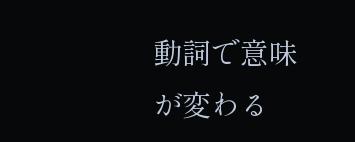動詞で意味が変わる